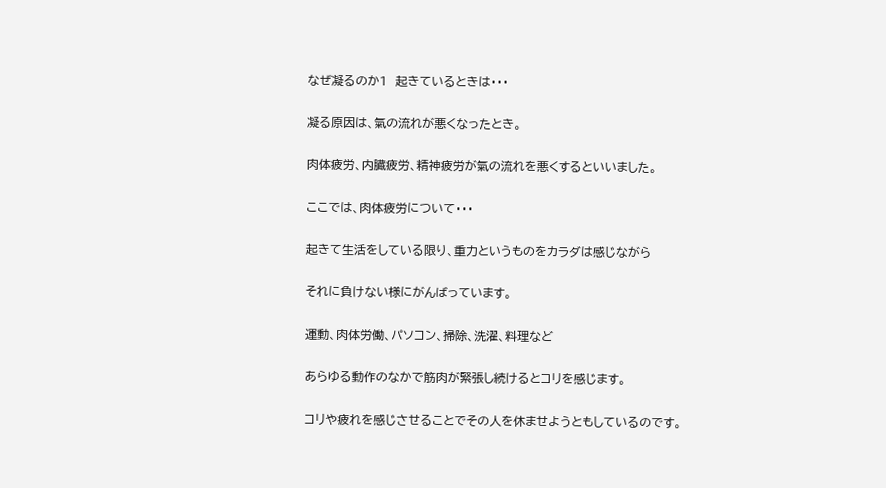なぜ凝るのか1  起きているときは・・・

凝る原因は、氣の流れが悪くなったとき。

肉体疲労、内臓疲労、精神疲労が氣の流れを悪くするといいました。

ここでは、肉体疲労について・・・

起きて生活をしている限り、重力というものをカラダは感じながら

それに負けない様にがんばっています。

運動、肉体労働、パソコン、掃除、洗濯、料理など

あらゆる動作のなかで筋肉が緊張し続けるとコリを感じます。

コリや疲れを感じさせることでその人を休ませようともしているのです。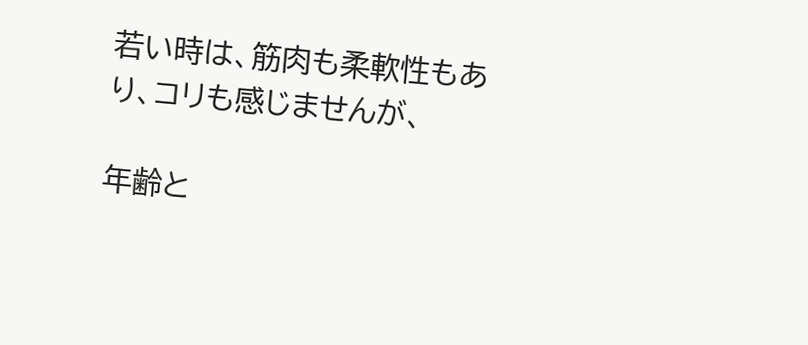若い時は、筋肉も柔軟性もあり、コリも感じませんが、

年齢と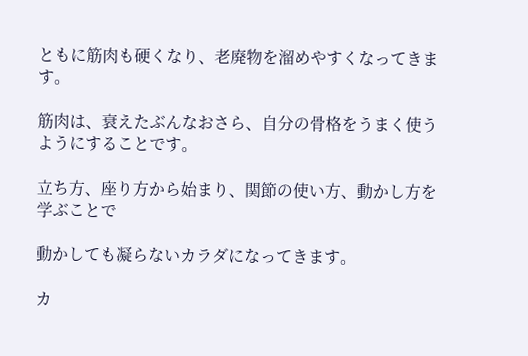ともに筋肉も硬くなり、老廃物を溜めやすくなってきます。

筋肉は、衰えたぶんなおさら、自分の骨格をうまく使うようにすることです。

立ち方、座り方から始まり、関節の使い方、動かし方を学ぶことで

動かしても凝らないカラダになってきます。

カ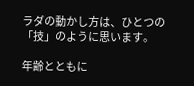ラダの動かし方は、ひとつの「技」のように思います。

年齢とともに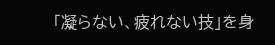「凝らない、疲れない技」を身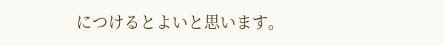につけるとよいと思います。